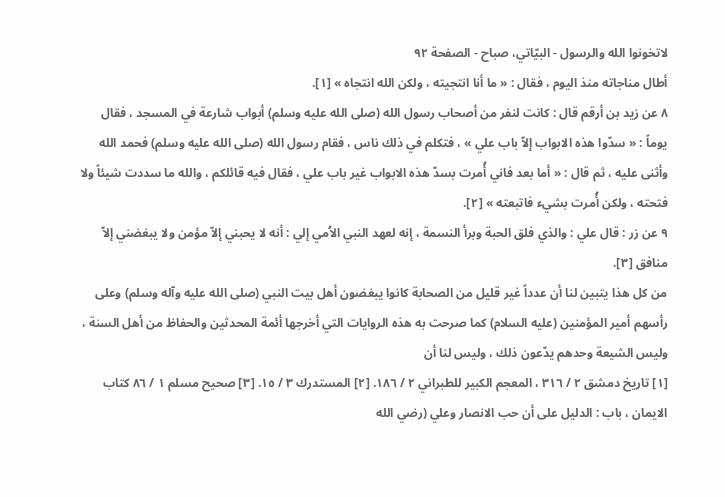لاتخونوا الله والرسول - البيّاتي، صباح - الصفحة ٩٢
أطال مناجاته منذ اليوم ، فقال : « ما أنا انتجيته ، ولكن الله انتجاه » [١].
٨ عن زيد بن أرقم قال : كانت لنفر من أصحاب رسول الله (صلى الله عليه وسلم) أبواب شارعة في المسجد ، فقال يوماً : « سدّوا هذه الابواب إلاّ باب علي » ، فتكلم في ذلك ناس ، فقام رسول الله (صلى الله عليه وسلم) فحمد الله وأثنى عليه ، ثم قال : « أما بعد فاني أُمرت بسدّ هذه الابواب غير باب علي ، فقال فيه قائلكم ، والله ما سددت شيئاً ولا فتحته ، ولكن أُمرت بشيء فاتبعته » [٢].
٩ عن زر : قال علي : والذي فلق الحبة وبرأ النسمة ، إنه لعهد النبي الاُمي إلي : أنه لا يحبني إلاّ مؤمن ولا يبغضني إلاّ منافق [٣].
من كل هذا يتبين لنا أن عدداً غير قليل من الصحابة كانوا يبغضون أهل بيت النبي (صلى الله عليه وآله وسلم) وعلى رأسهم أمير المؤمنين (عليه السلام) كما صرحت به هذه الروايات التي أخرجها أئمة المحدثين والحفاظ من أهل السنة ، وليس الشيعة وحدهم يدّعون ذلك ، وليس لنا أن
[١] تاريخ دمشق ٢ / ٣١٦ ، المعجم الكبير للطبراني ٢ / ١٨٦. [٢] المستدرك ٣ / ١٥. [٣] صحيح مسلم ١ / ٨٦ كتاب الايمان ، باب : الدليل على أن حب الانصار وعلي (رضي الله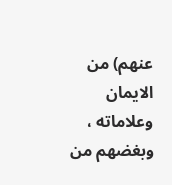عنهم) من الايمان وعلاماته ، وبغضهم من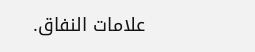علامات النفاق.